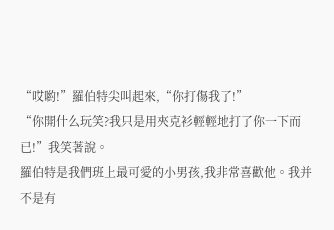“哎喲!”羅伯特尖叫起來,“你打傷我了!”
“你開什么玩笑?我只是用夾克衫輕輕地打了你一下而已!”我笑著說。
羅伯特是我們班上最可愛的小男孩,我非常喜歡他。我并不是有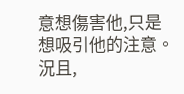意想傷害他,只是想吸引他的注意。況且,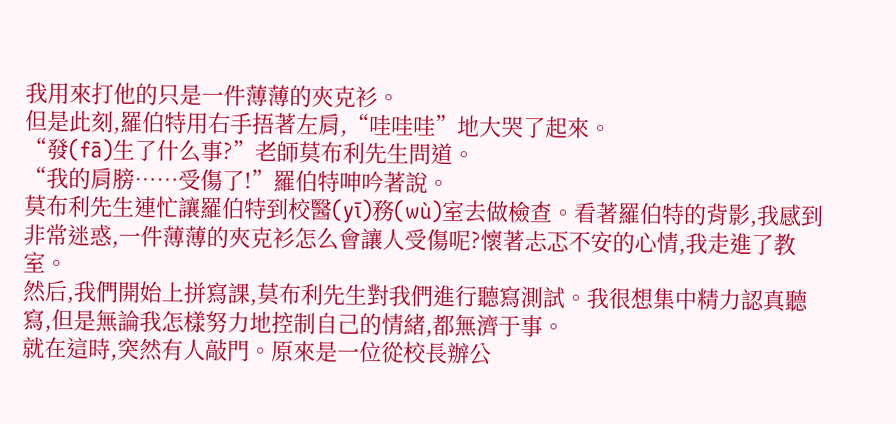我用來打他的只是一件薄薄的夾克衫。
但是此刻,羅伯特用右手捂著左肩,“哇哇哇”地大哭了起來。
“發(fā)生了什么事?”老師莫布利先生問道。
“我的肩膀……受傷了!”羅伯特呻吟著說。
莫布利先生連忙讓羅伯特到校醫(yī)務(wù)室去做檢查。看著羅伯特的背影,我感到非常迷惑,一件薄薄的夾克衫怎么會讓人受傷呢?懷著忐忑不安的心情,我走進了教室。
然后,我們開始上拼寫課,莫布利先生對我們進行聽寫測試。我很想集中精力認真聽寫,但是無論我怎樣努力地控制自己的情緒,都無濟于事。
就在這時,突然有人敲門。原來是一位從校長辦公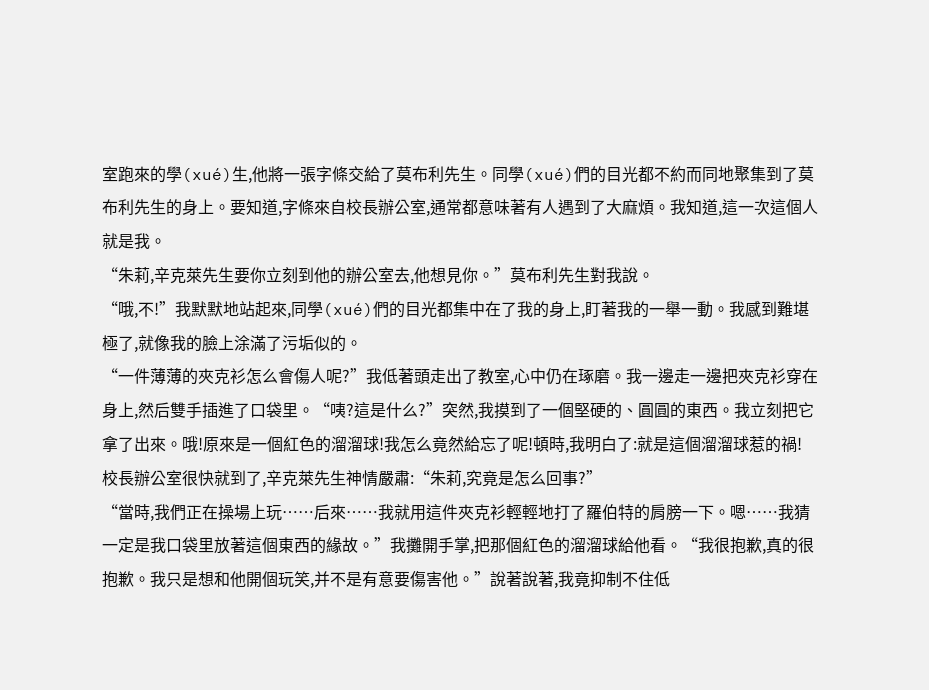室跑來的學(xué)生,他將一張字條交給了莫布利先生。同學(xué)們的目光都不約而同地聚集到了莫布利先生的身上。要知道,字條來自校長辦公室,通常都意味著有人遇到了大麻煩。我知道,這一次這個人就是我。
“朱莉,辛克萊先生要你立刻到他的辦公室去,他想見你。”莫布利先生對我說。
“哦,不!”我默默地站起來,同學(xué)們的目光都集中在了我的身上,盯著我的一舉一動。我感到難堪極了,就像我的臉上涂滿了污垢似的。
“一件薄薄的夾克衫怎么會傷人呢?”我低著頭走出了教室,心中仍在琢磨。我一邊走一邊把夾克衫穿在身上,然后雙手插進了口袋里。“咦?這是什么?”突然,我摸到了一個堅硬的、圓圓的東西。我立刻把它拿了出來。哦!原來是一個紅色的溜溜球!我怎么竟然給忘了呢!頓時,我明白了:就是這個溜溜球惹的禍!
校長辦公室很快就到了,辛克萊先生神情嚴肅:“朱莉,究竟是怎么回事?”
“當時,我們正在操場上玩……后來……我就用這件夾克衫輕輕地打了羅伯特的肩膀一下。嗯……我猜一定是我口袋里放著這個東西的緣故。”我攤開手掌,把那個紅色的溜溜球給他看。“我很抱歉,真的很抱歉。我只是想和他開個玩笑,并不是有意要傷害他。”說著說著,我竟抑制不住低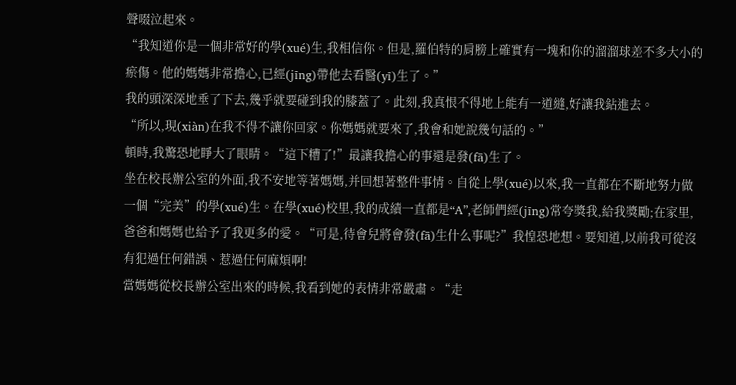聲啜泣起來。
“我知道你是一個非常好的學(xué)生,我相信你。但是,羅伯特的肩膀上確實有一塊和你的溜溜球差不多大小的瘀傷。他的媽媽非常擔心,已經(jīng)帶他去看醫(yī)生了。”
我的頭深深地垂了下去,幾乎就要碰到我的膝蓋了。此刻,我真恨不得地上能有一道縫,好讓我鉆進去。
“所以,現(xiàn)在我不得不讓你回家。你媽媽就要來了,我會和她說幾句話的。”
頓時,我驚恐地睜大了眼睛。“這下糟了!”最讓我擔心的事還是發(fā)生了。
坐在校長辦公室的外面,我不安地等著媽媽,并回想著整件事情。自從上學(xué)以來,我一直都在不斷地努力做一個“完美”的學(xué)生。在學(xué)校里,我的成績一直都是“A”,老師們經(jīng)常夸獎我,給我獎勵;在家里,爸爸和媽媽也給予了我更多的愛。“可是,待會兒將會發(fā)生什么事呢?”我惶恐地想。要知道,以前我可從沒有犯過任何錯誤、惹過任何麻煩啊!
當媽媽從校長辦公室出來的時候,我看到她的表情非常嚴肅。“走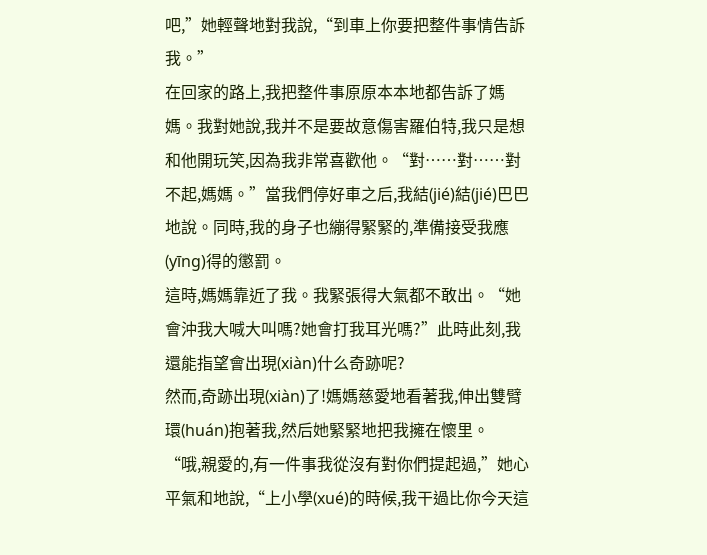吧,”她輕聲地對我說,“到車上你要把整件事情告訴我。”
在回家的路上,我把整件事原原本本地都告訴了媽媽。我對她說,我并不是要故意傷害羅伯特,我只是想和他開玩笑,因為我非常喜歡他。“對……對……對不起,媽媽。”當我們停好車之后,我結(jié)結(jié)巴巴地說。同時,我的身子也繃得緊緊的,準備接受我應(yīng)得的懲罰。
這時,媽媽靠近了我。我緊張得大氣都不敢出。“她會沖我大喊大叫嗎?她會打我耳光嗎?”此時此刻,我還能指望會出現(xiàn)什么奇跡呢?
然而,奇跡出現(xiàn)了!媽媽慈愛地看著我,伸出雙臂環(huán)抱著我,然后她緊緊地把我擁在懷里。
“哦,親愛的,有一件事我從沒有對你們提起過,”她心平氣和地說,“上小學(xué)的時候,我干過比你今天這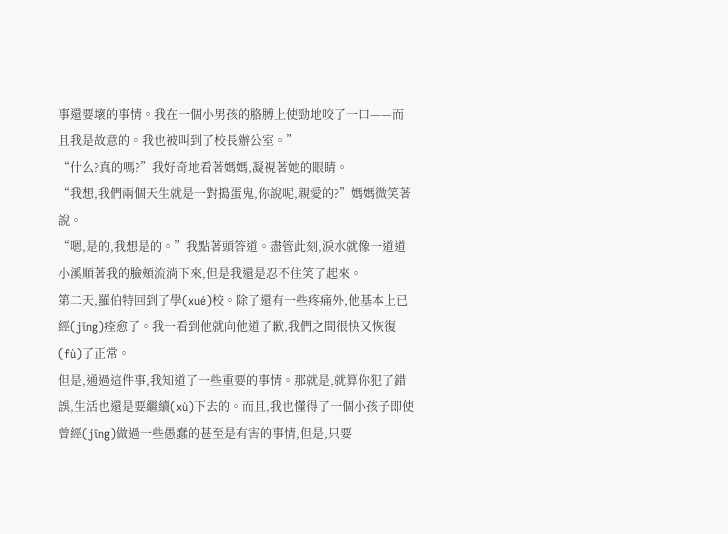事還要壞的事情。我在一個小男孩的胳膊上使勁地咬了一口——而且我是故意的。我也被叫到了校長辦公室。”
“什么?真的嗎?”我好奇地看著媽媽,凝視著她的眼睛。
“我想,我們兩個天生就是一對搗蛋鬼,你說呢,親愛的?”媽媽微笑著說。
“嗯,是的,我想是的。”我點著頭答道。盡管此刻,淚水就像一道道小溪順著我的臉頰流淌下來,但是我還是忍不住笑了起來。
第二天,羅伯特回到了學(xué)校。除了還有一些疼痛外,他基本上已經(jīng)痊愈了。我一看到他就向他道了歉,我們之間很快又恢復(fù)了正常。
但是,通過這件事,我知道了一些重要的事情。那就是,就算你犯了錯誤,生活也還是要繼續(xù)下去的。而且,我也懂得了一個小孩子即使曾經(jīng)做過一些愚蠢的甚至是有害的事情,但是,只要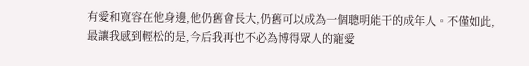有愛和寬容在他身邊,他仍舊會長大,仍舊可以成為一個聰明能干的成年人。不僅如此,最讓我感到輕松的是,今后我再也不必為博得眾人的寵愛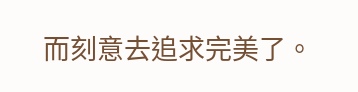而刻意去追求完美了。